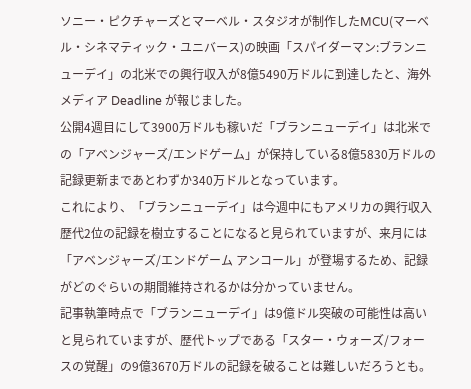ソニー・ピクチャーズとマーベル・スタジオが制作したMCU(マーベル・シネマティック・ユニバース)の映画「スパイダーマン:ブランニューデイ」の北米での興行収入が8億5490万ドルに到達したと、海外メディア Deadline が報じました。
公開4週目にして3900万ドルも稼いだ「ブランニューデイ」は北米での「アベンジャーズ/エンドゲーム」が保持している8億5830万ドルの記録更新まであとわずか340万ドルとなっています。
これにより、「ブランニューデイ」は今週中にもアメリカの興行収入歴代2位の記録を樹立することになると見られていますが、来月には「アベンジャーズ/エンドゲーム アンコール」が登場するため、記録がどのぐらいの期間維持されるかは分かっていません。
記事執筆時点で「ブランニューデイ」は9億ドル突破の可能性は高いと見られていますが、歴代トップである「スター・ウォーズ/フォースの覚醒」の9億3670万ドルの記録を破ることは難しいだろうとも。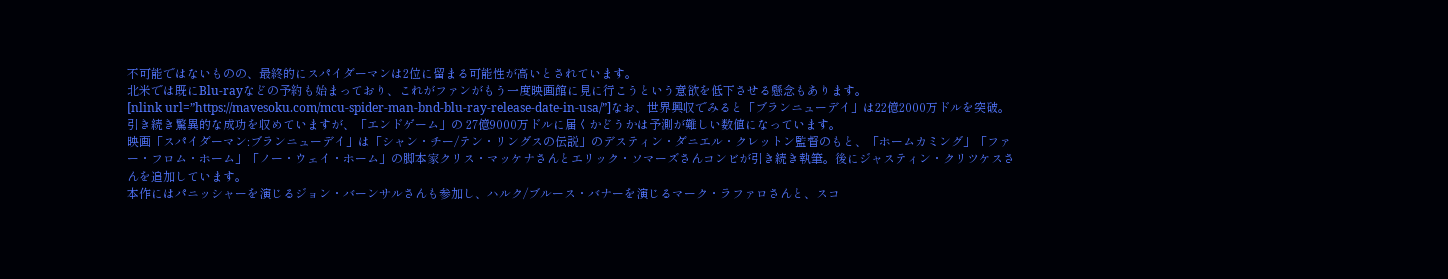不可能ではないものの、最終的にスパイダーマンは2位に留まる可能性が高いとされています。
北米では既にBlu-rayなどの予約も始まっており、これがファンがもう一度映画館に見に行こうという意欲を低下させる懸念もあります。
[nlink url=”https://mavesoku.com/mcu-spider-man-bnd-blu-ray-release-date-in-usa/”]なお、世界興収でみると「ブランニューデイ」は22億2000万ドルを突破。引き続き驚異的な成功を収めていますが、「エンドゲーム」の 27億9000万ドルに届くかどうかは予測が難しい数値になっています。
映画「スパイダーマン:ブランニューデイ」は「シャン・チー/テン・リングスの伝説」のデスティン・ダニエル・クレットン監督のもと、「ホームカミング」「ファー・フロム・ホーム」「ノー・ウェイ・ホーム」の脚本家クリス・マッケナさんとエリック・ソマーズさんコンビが引き続き執筆。後にジャスティン・クリツケスさんを追加しています。
本作にはパニッシャーを演じるジョン・バーンサルさんも参加し、ハルク/ブルース・バナーを演じるマーク・ラファロさんと、スコ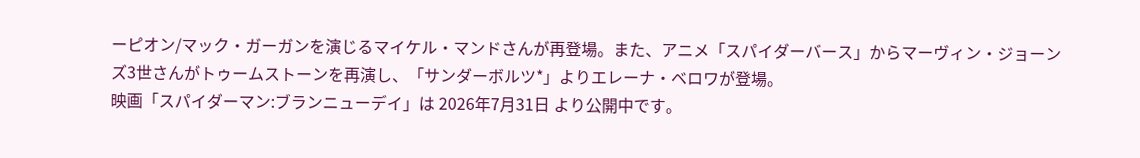ーピオン/マック・ガーガンを演じるマイケル・マンドさんが再登場。また、アニメ「スパイダーバース」からマーヴィン・ジョーンズ3世さんがトゥームストーンを再演し、「サンダーボルツ*」よりエレーナ・ベロワが登場。
映画「スパイダーマン:ブランニューデイ」は 2026年7月31日 より公開中です。